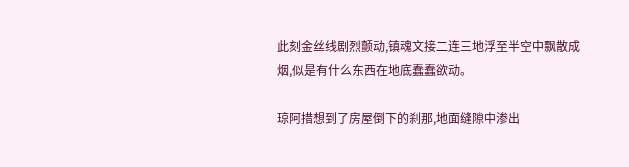此刻金丝线剧烈颤动,镇魂文接二连三地浮至半空中飘散成烟,似是有什么东西在地底蠢蠢欲动。

琼阿措想到了房屋倒下的刹那,地面缝隙中渗出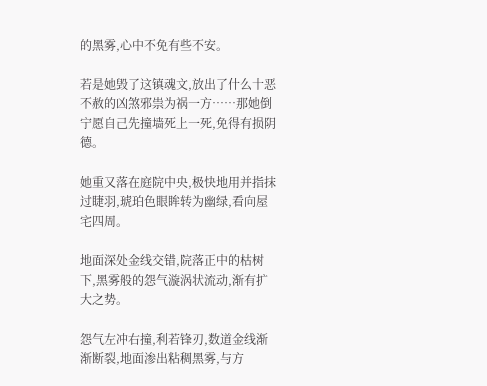的黑雾,心中不免有些不安。

若是她毁了这镇魂文,放出了什么十恶不赦的凶煞邪祟为祸一方……那她倒宁愿自己先撞墙死上一死,免得有损阴德。

她重又落在庭院中央,极快地用并指抹过睫羽,琥珀色眼眸转为幽绿,看向屋宅四周。

地面深处金线交错,院落正中的枯树下,黑雾般的怨气漩涡状流动,渐有扩大之势。

怨气左冲右撞,利若锋刃,数道金线渐渐断裂,地面渗出粘稠黑雾,与方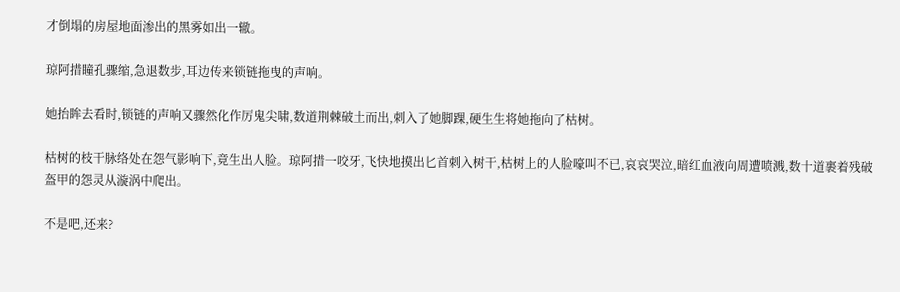才倒塌的房屋地面渗出的黑雾如出一辙。

琼阿措瞳孔骤缩,急退数步,耳边传来锁链拖曳的声响。

她抬眸去看时,锁链的声响又骤然化作厉鬼尖啸,数道荆棘破土而出,刺入了她脚踝,硬生生将她拖向了枯树。

枯树的枝干脉络处在怨气影响下,竟生出人脸。琼阿措一咬牙,飞快地摸出匕首刺入树干,枯树上的人脸嚎叫不已,哀哀哭泣,暗红血液向周遭喷溅,数十道裹着残破盔甲的怨灵从漩涡中爬出。

不是吧,还来?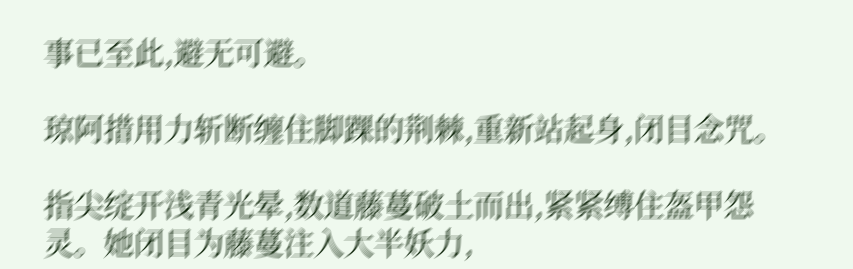事已至此,避无可避。

琼阿措用力斩断缠住脚踝的荆棘,重新站起身,闭目念咒。

指尖绽开浅青光晕,数道藤蔓破土而出,紧紧缚住盔甲怨灵。她闭目为藤蔓注入大半妖力,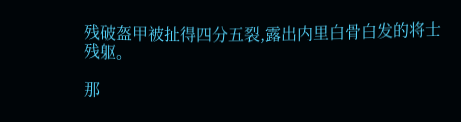残破盔甲被扯得四分五裂,露出内里白骨白发的将士残躯。

那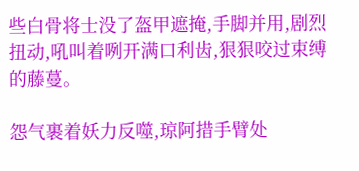些白骨将士没了盔甲遮掩,手脚并用,剧烈扭动,吼叫着咧开满口利齿,狠狠咬过束缚的藤蔓。

怨气裹着妖力反噬,琼阿措手臂处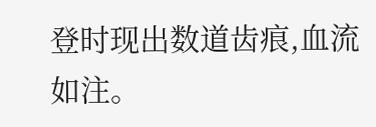登时现出数道齿痕,血流如注。